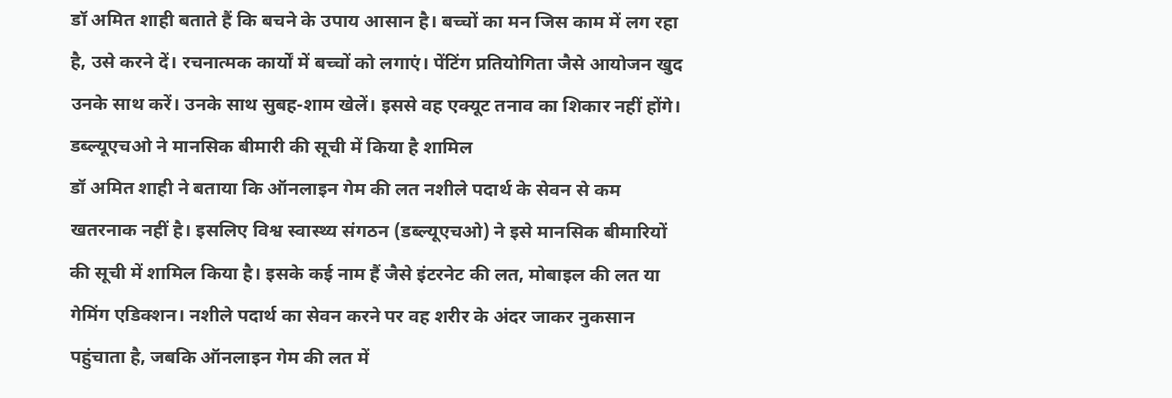डॉ अमित शाही बताते हैं कि बचने के उपाय आसान है। बच्चों का मन जिस काम में लग रहा है, उसे करने दें। रचनात्मक कार्यों में बच्चों को लगाएं। पेंटिंग प्रतियोगिता जैसे आयोजन खुद उनके साथ करें। उनके साथ सुबह-शाम खेलें। इससे वह एक्यूट तनाव का शिकार नहीं होंगे।
डब्ल्यूएचओ ने मानसिक बीमारी की सूची में किया है शामिल
डॉ अमित शाही ने बताया कि ऑनलाइन गेम की लत नशीले पदार्थ के सेवन से कम खतरनाक नहीं है। इसलिए विश्व स्वास्थ्य संगठन (डब्ल्यूएचओ) ने इसे मानसिक बीमारियों की सूची में शामिल किया है। इसके कई नाम हैं जैसे इंटरनेट की लत, मोबाइल की लत या गेमिंग एडिक्शन। नशीले पदार्थ का सेवन करने पर वह शरीर के अंदर जाकर नुकसान पहुंचाता है, जबकि ऑनलाइन गेम की लत में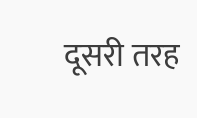दूसरी तरह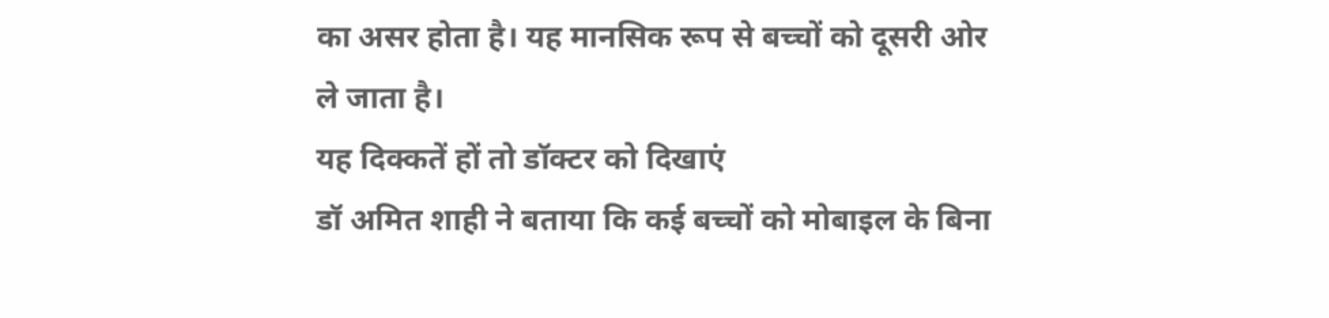का असर होता है। यह मानसिक रूप से बच्चों को दूसरी ओर ले जाता है।
यह दिक्कतें हों तो डॉक्टर को दिखाएं
डॉ अमित शाही ने बताया कि कई बच्चों को मोबाइल के बिना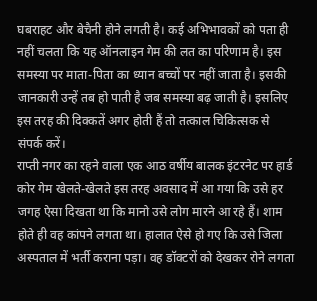घबराहट और बेचैनी होने लगती है। कई अभिभावकों को पता ही नहीं चलता कि यह ऑनलाइन गेम की लत का परिणाम है। इस समस्या पर माता-पिता का ध्यान बच्चों पर नहीं जाता है। इसकी जानकारी उन्हें तब हो पाती है जब समस्या बढ़ जाती है। इसलिए इस तरह की दिक्कतें अगर होती हैं तो तत्काल चिकित्सक से संपर्क करें।
राप्ती नगर का रहने वाला एक आठ वर्षीय बालक इंटरनेट पर हार्ड कोर गेम खेलते-खेलते इस तरह अवसाद में आ गया कि उसे हर जगह ऐसा दिखता था कि मानो उसे लोग मारने आ रहे हैं। शाम होते ही वह कांपने लगता था। हालात ऐसे हो गए कि उसे जिला अस्पताल में भर्ती कराना पड़ा। वह डॉक्टरों को देखकर रोने लगता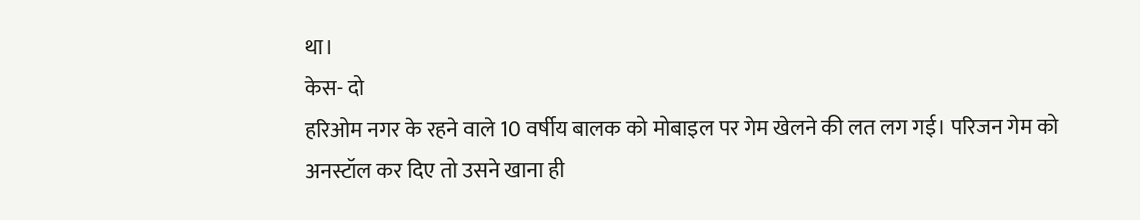था।
केस- दो
हरिओम नगर के रहने वाले 10 वर्षीय बालक को मोबाइल पर गेम खेलने की लत लग गई। परिजन गेम को अनस्टॉल कर दिए तो उसने खाना ही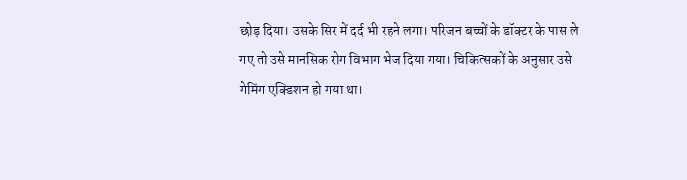छोड़ दिया। उसके सिर में दर्द भी रहने लगा। परिजन बच्चों के डॉक्टर के पास ले गए तो उसे मानसिक रोग विभाग भेज दिया गया। चिकित्सकों के अनुसार उसे गेमिंग एक्डिशन हो गया था।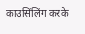काउसिंलिंग करके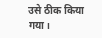उसे ठीक किया गया।